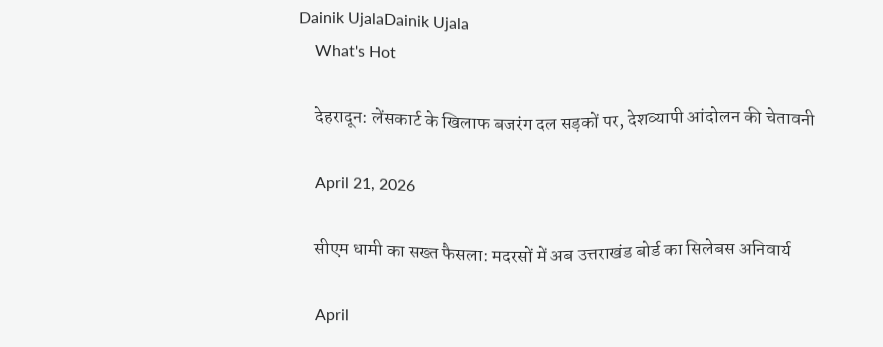Dainik UjalaDainik Ujala
    What's Hot

    देहरादून: लेंसकार्ट के खिलाफ बजरंग दल सड़कों पर, देशव्यापी आंदोलन की चेतावनी

    April 21, 2026

    सीएम धामी का सख्त फैसला: मदरसों में अब उत्तराखंड बोर्ड का सिलेबस अनिवार्य

    April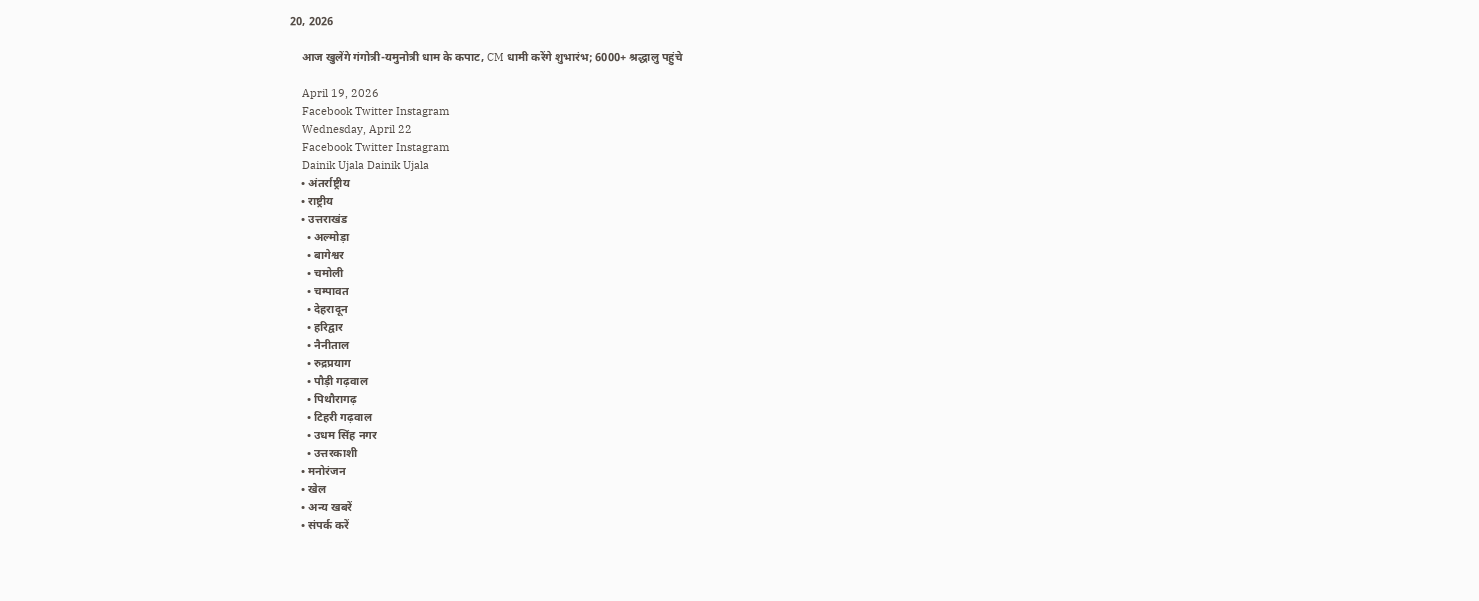20, 2026

    आज खुलेंगे गंगोत्री-यमुनोत्री धाम के कपाट, CM धामी करेंगे शुभारंभ; 6000+ श्रद्धालु पहुंचे

    April 19, 2026
    Facebook Twitter Instagram
    Wednesday, April 22
    Facebook Twitter Instagram
    Dainik Ujala Dainik Ujala
    • अंतर्राष्ट्रीय
    • राष्ट्रीय
    • उत्तराखंड
      • अल्मोड़ा
      • बागेश्वर
      • चमोली
      • चम्पावत
      • देहरादून
      • हरिद्वार
      • नैनीताल
      • रुद्रप्रयाग
      • पौड़ी गढ़वाल
      • पिथौरागढ़
      • टिहरी गढ़वाल
      • उधम सिंह नगर
      • उत्तरकाशी
    • मनोरंजन
    • खेल
    • अन्य खबरें
    • संपर्क करें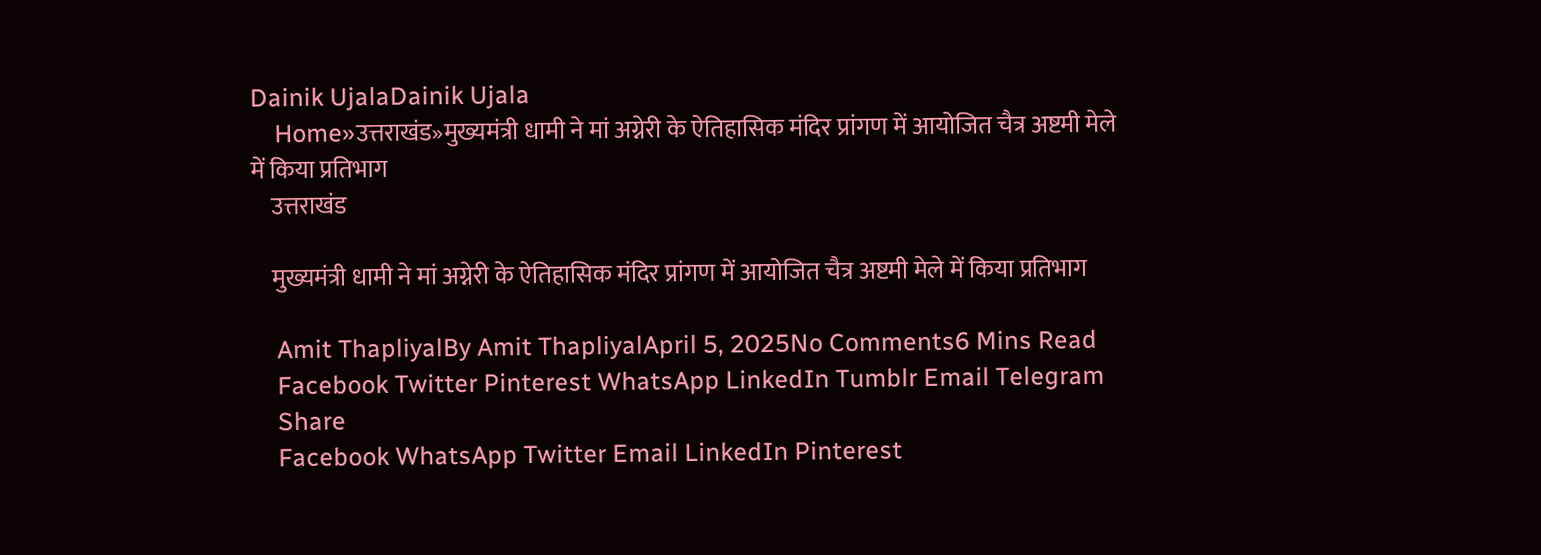Dainik UjalaDainik Ujala
    Home»उत्तराखंड»मुख्यमंत्री धामी ने मां अग्नेरी के ऐतिहासिक मंदिर प्रांगण में आयोजित चैत्र अष्टमी मेले में किया प्रतिभाग
    उत्तराखंड

    मुख्यमंत्री धामी ने मां अग्नेरी के ऐतिहासिक मंदिर प्रांगण में आयोजित चैत्र अष्टमी मेले में किया प्रतिभाग

    Amit ThapliyalBy Amit ThapliyalApril 5, 2025No Comments6 Mins Read
    Facebook Twitter Pinterest WhatsApp LinkedIn Tumblr Email Telegram
    Share
    Facebook WhatsApp Twitter Email LinkedIn Pinterest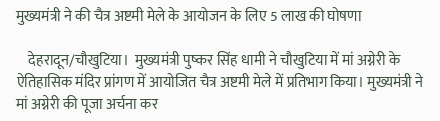मुख्यमंत्री ने की चैत्र अष्टमी मेले के आयोजन के लिए 5 लाख की घोषणा

    देहरादून/चौखुटिया।  मुख्यमंत्री पुष्कर सिंह धामी ने चौखुटिया में मां अग्नेरी के ऐतिहासिक मंदिर प्रांगण में आयोजित चैत्र अष्टमी मेले में प्रतिभाग किया। मुख्यमंत्री ने मां अग्नेरी की पूजा अर्चना कर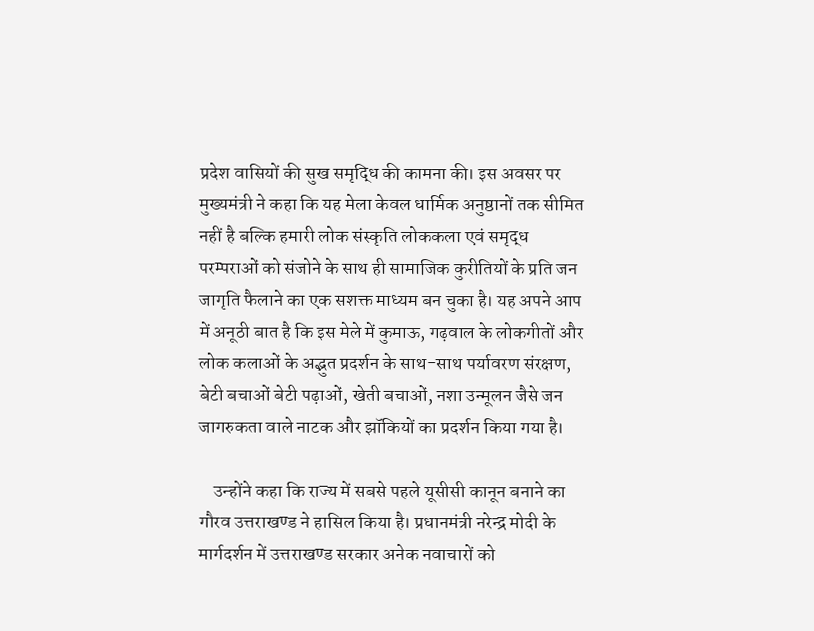प्रदेश वासियों की सुख समृद्धि की कामना की। इस अवसर पर मुख्यमंत्री ने कहा कि यह मेला केवल धार्मिक अनुष्ठानों तक सीमित नहीं है बल्कि हमारी लोक संस्कृति लोककला एवं समृद्ध परम्पराओं को संजोने के साथ ही सामाजिक कुरीतियों के प्रति जन जागृति फैलाने का एक सशक्त माध्यम बन चुका है। यह अपने आप में अनूठी बात है कि इस मेले में कुमाऊ, गढ़वाल के लोकगीतों और लोक कलाओं के अद्भुत प्रदर्शन के साथ-साथ पर्यावरण संरक्षण, बेटी बचाओं बेटी पढ़ाओं, खेती बचाओं, नशा उन्मूलन जैसे जन जागरुकता वाले नाटक और झॉकियों का प्रदर्शन किया गया है।

    उन्होंने कहा कि राज्य में सबसे पहले यूसीसी कानून बनाने का गौरव उत्तराखण्ड ने हासिल किया है। प्रधानमंत्री नरेन्द्र मोदी के मार्गदर्शन में उत्तराखण्ड सरकार अनेक नवाचारों को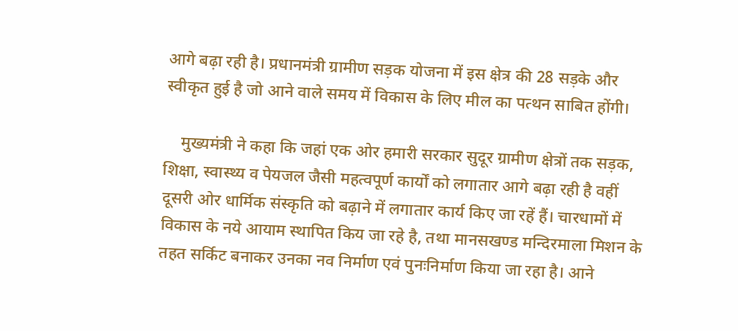आगे बढ़ा रही है। प्रधानमंत्री ग्रामीण सड़क योजना में इस क्षेत्र की 28 सड़के और स्वीकृत हुई है जो आने वाले समय में विकास के लिए मील का पत्थन साबित होंगी।

    मुख्यमंत्री ने कहा कि जहां एक ओर हमारी सरकार सुदूर ग्रामीण क्षेत्रों तक सड़क, शिक्षा, स्वास्थ्य व पेयजल जैसी महत्वपूर्ण कार्यों को लगातार आगे बढ़ा रही है वहीं दूसरी ओर धार्मिक संस्कृति को बढ़ाने में लगातार कार्य किए जा रहें हैं। चारधामों में विकास के नये आयाम स्थापित किय जा रहे है, तथा मानसखण्ड मन्दिरमाला मिशन के तहत सर्किट बनाकर उनका नव निर्माण एवं पुनःनिर्माण किया जा रहा है। आने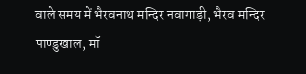वाले समय में भैरवनाथ मन्दिर नवागाड़ी, भैरव मन्दिर पाण्डुखाल, मॉ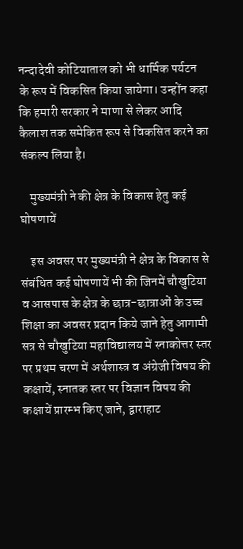नन्दादेवी कोटियाताल को भी धार्मिक पर्यटन के रूप में विकसित किया जायेगा। उन्होंन कहा कि हमारी सरकार ने माणा से लेकर आदि कैलाश तक समेकित रूप से विकसित करने का संकल्प लिया है।

    मुख्यमंत्री ने की क्षेत्र के विकास हेतु कई घोषणायें

    इस अवसर पर मुख्यमंत्री ने क्षेत्र के विकास से संबंधित कई घोषणायें भी की जिनमें चौखुटिया व आसपास के क्षेत्र के छात्र-छात्राओं के उच्च शिक्षा का अवसर प्रदान किये जाने हेतु आगामी सत्र से चौखुटिया महाविद्यालय में स्नाकोत्तर स्तर पर प्रथम चरण में अर्थशास्त्र व अंग्रेजी विषय की कक्षायें, स्नातक स्तर पर विज्ञान विषय की कक्षायें प्रारम्भ किए जाने, द्वाराहाट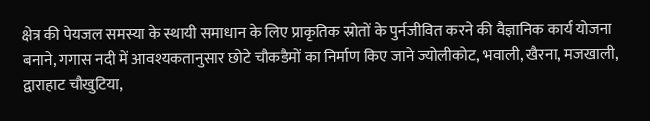क्षेत्र की पेयजल समस्या के स्थायी समाधान के लिए प्राकृतिक स्रोतों के पुर्नजीवित करने की वैज्ञानिक कार्य योजना बनाने, गगास नदी में आवश्यकतानुसार छोटे चौकडैमों का निर्माण किए जाने ज्योलीकोट, भवाली, खैरना, मजखाली, द्वाराहाट चौखुटिया,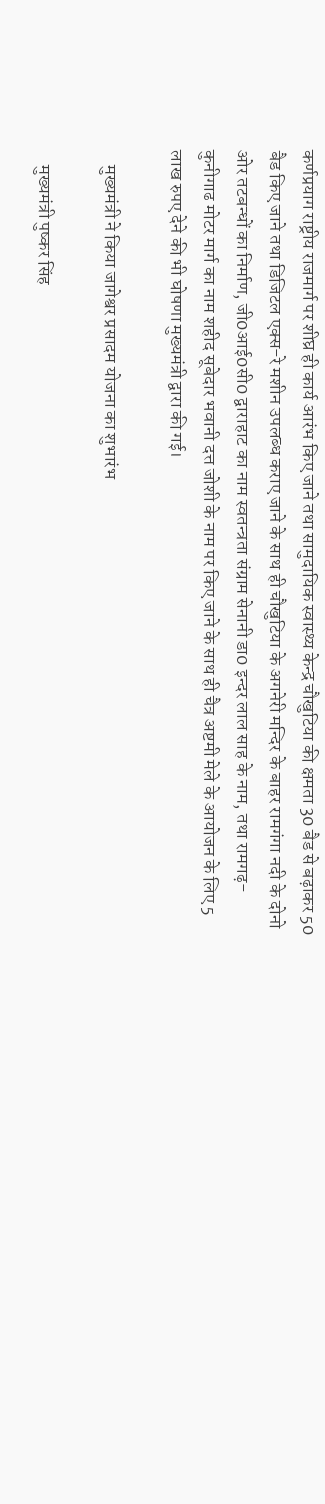कर्णप्रयाग राष्ट्रीय राजमार्ग पर शीघ्र ही कार्य आरंभ किए जाने तथा सामुदायिक स्वास्थ्य केन्द्र चौखुटिया की क्षमता 30 बैड से बढ़ाकर 50 बैड किए जाने तथा डिजिटल एक्स-रे मशीन उपलब्ध कराए जाने के साथ ही चौखुटिया के अगनेरी मन्दिर के बाहर रामगंगा नदी के दोनो ओर तटबन्धों का निर्माण, जी0आई0सी0 द्वाराहाट का नाम स्वतन्त्रता संग्राम सेनानी डा0 इन्दर लाल साह के नाम, तथा रामगढ़-कुनीगाढ मोटर मार्ग का नाम शहीद सूबेदार भवानी दत्त जोशी के नाम पर किए जाने के साथ ही चैत्र अष्टमी मेले के आयोजन के लिए 5 लाख रुपए देने की भी घोषणा मुख्यमंत्री द्वारा की गई।

    मुख्यमंत्री ने किया जागेश्वर प्रसादम योजना का शुभारंभ

    मुख्यमंत्री पुष्कर सिंह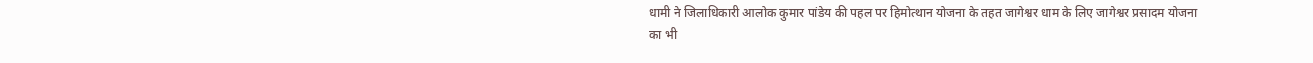धामी ने जिलाधिकारी आलोक कुमार पांडेय की पहल पर हिमोत्थान योजना के तहत जागेश्वर धाम के लिए जागेश्वर प्रसादम योजना का भी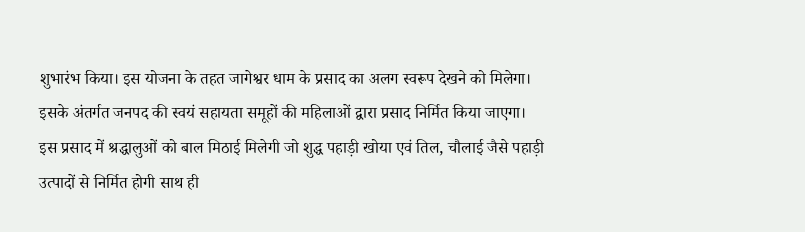शुभारंभ किया। इस योजना के तहत जागेश्वर धाम के प्रसाद का अलग स्वरूप देखने को मिलेगा। इसके अंतर्गत जनपद की स्वयं सहायता समूहों की महिलाओं द्वारा प्रसाद निर्मित किया जाएगा। इस प्रसाद में श्रद्धालुओं को बाल मिठाई मिलेगी जो शुद्ध पहाड़ी खोया एवं तिल, चौलाई जैसे पहाड़ी उत्पादों से निर्मित होगी साथ ही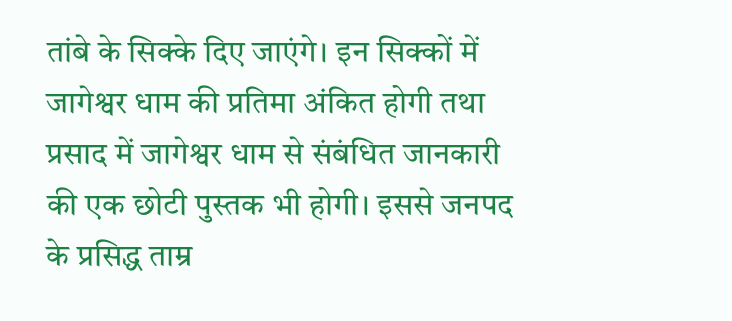तांबे के सिक्के दिए जाएंगे। इन सिक्कों में जागेश्वर धाम की प्रतिमा अंकित होगी तथा प्रसाद में जागेश्वर धाम से संबंधित जानकारी की एक छोटी पुस्तक भी होगी। इससे जनपद के प्रसिद्ध ताम्र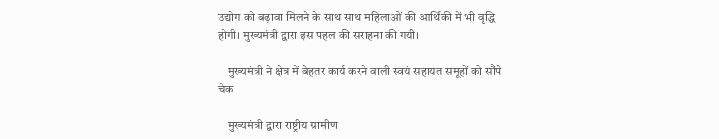उद्योग को बढ़ावा मिलने के साथ साथ महिलाओं की आर्थिकी में भी वृद्धि होगी। मुख्यमंत्री द्वारा इस पहल की सराहना की गयी।

    मुख्यमंत्री ने क्षेत्र में बेहतर कार्य करने वाली स्वयं सहायत समूहों को सौंपे चेक

    मुख्यमंत्री द्वारा राष्ट्रीय ग्रामीण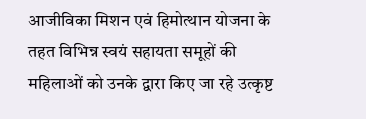आजीविका मिशन एवं हिमोत्थान योजना के तहत विभिन्न स्वयं सहायता समूहों की महिलाओं को उनके द्वारा किए जा रहे उत्कृष्ट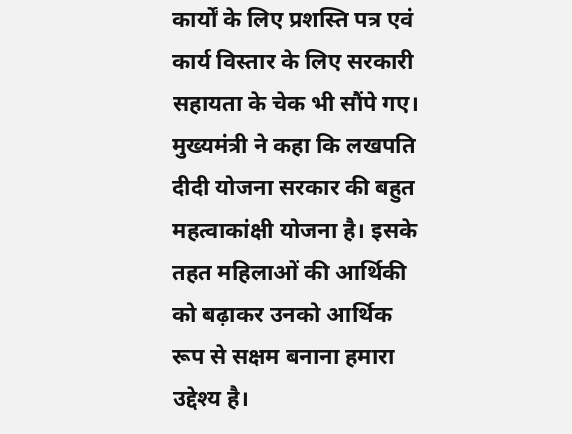कार्यों के लिए प्रशस्ति पत्र एवं कार्य विस्तार के लिए सरकारी सहायता के चेक भी सौंपे गए। मुख्यमंत्री ने कहा कि लखपति दीदी योजना सरकार की बहुत महत्वाकांक्षी योजना है। इसके तहत महिलाओं की आर्थिकी को बढ़ाकर उनको आर्थिक रूप से सक्षम बनाना हमारा उद्देश्य है।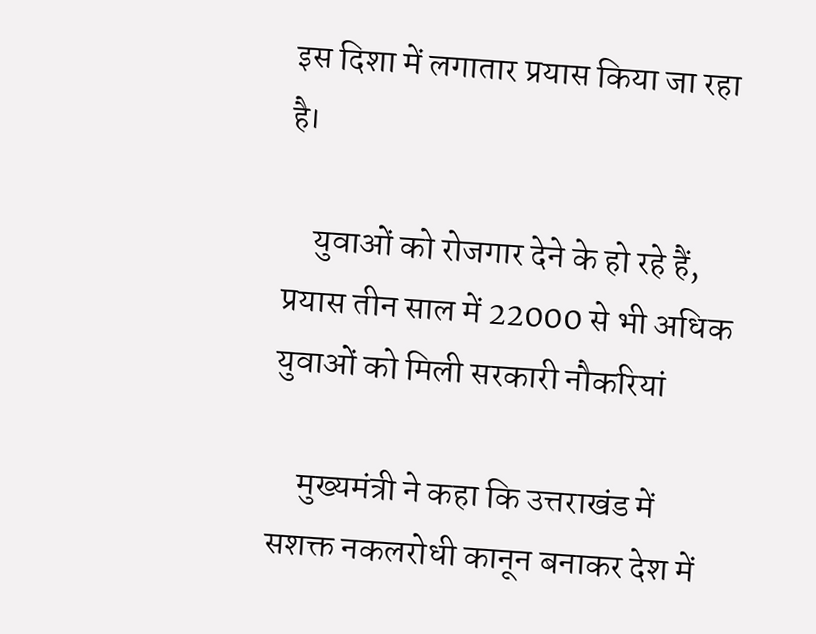इस दिशा में लगातार प्रयास किया जा रहा है।

    युवाओं को रोजगार देने के हो रहे हैं, प्रयास तीन साल में 22000 से भी अधिक युवाओं को मिली सरकारी नौकरियां

    मुख्यमंत्री ने कहा कि उत्तराखंड में सशक्त नकलरोधी कानून बनाकर देश में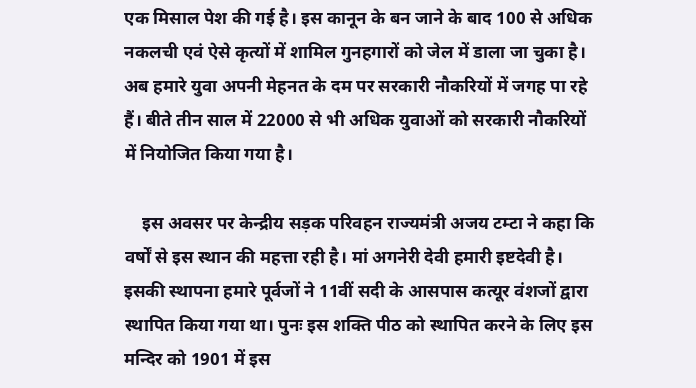एक मिसाल पेश की गई है। इस कानून के बन जाने के बाद 100 से अधिक नकलची एवं ऐसे कृत्यों में शामिल गुनहगारों को जेल में डाला जा चुका है। अब हमारे युवा अपनी मेहनत के दम पर सरकारी नौकरियों में जगह पा रहे हैं। बीते तीन साल में 22000 से भी अधिक युवाओं को सरकारी नौकरियों में नियोजित किया गया है।

    इस अवसर पर केन्द्रीय सड़क परिवहन राज्यमंत्री अजय टम्टा ने कहा कि वर्षों से इस स्थान की महत्ता रही है। मां अगनेरी देवी हमारी इष्टदेवी है। इसकी स्थापना हमारे पूर्वजों ने 11वीं सदी के आसपास कत्यूर वंशजों द्वारा स्थापित किया गया था। पुनः इस शक्ति पीठ को स्थापित करने के लिए इस मन्दिर को 1901 में इस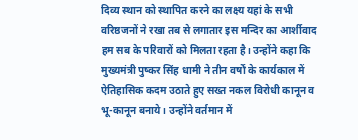दिव्य स्थान को स्थापित करने का लक्ष्य यहां के सभी वरिष्ठजनों ने रखा तब से लगातार इस मन्दिर का आर्शीवाद हम सब के परिवारों को मिलता रहता है। उन्होंने कहा कि मुख्यमंत्री पुष्कर सिंह धामी ने तीन वर्षों के कार्यकाल में ऐतिहासिक कदम उठाते हुए सख्त नकल विरोधी कानून व भू-कानून बनाये। उन्होंने वर्तमान में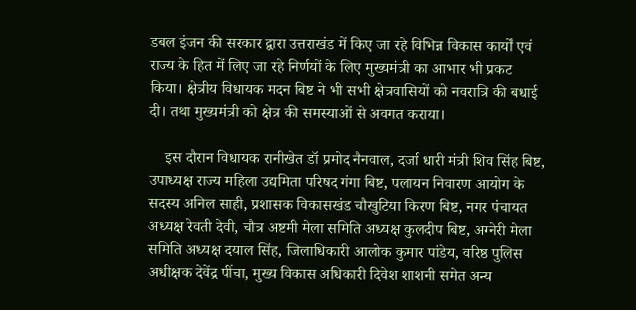डबल इंजन की सरकार द्वारा उत्तराखंड में किए जा रहे विभिन्न विकास कार्यों एवं राज्य के हित में लिए जा रहे निर्णयों के लिए मुख्यमंत्री का आभार भी प्रकट किया। क्षेत्रीय विधायक मदन बिष्ट ने भी सभी क्षेत्रवासियों को नवरात्रि की बधाई दी। तथा मुख्यमंत्री को क्षेत्र की समस्याओं से अवगत कराया।

    इस दौरान विधायक रानीखेत डॉ प्रमोद नैनवाल, दर्जा धारी मंत्री शिव सिंह बिष्ट, उपाध्यक्ष राज्य महिला उद्यमिता परिषद गंगा बिष्ट, पलायन निवारण आयोग के सदस्य अनिल साही, प्रशासक विकासखंड चौखुटिया किरण बिष्ट, नगर पंचायत अध्यक्ष रेवती देवी, चौत्र अष्टमी मेला समिति अध्यक्ष कुलदीप बिष्ट, अग्नेरी मेला समिति अध्यक्ष दयाल सिंह, जिलाधिकारी आलोक कुमार पांडेय, वरिष्ठ पुलिस अधीक्षक देवेंद्र पींचा, मुख्य विकास अधिकारी दिवेश शाशनी समेत अन्य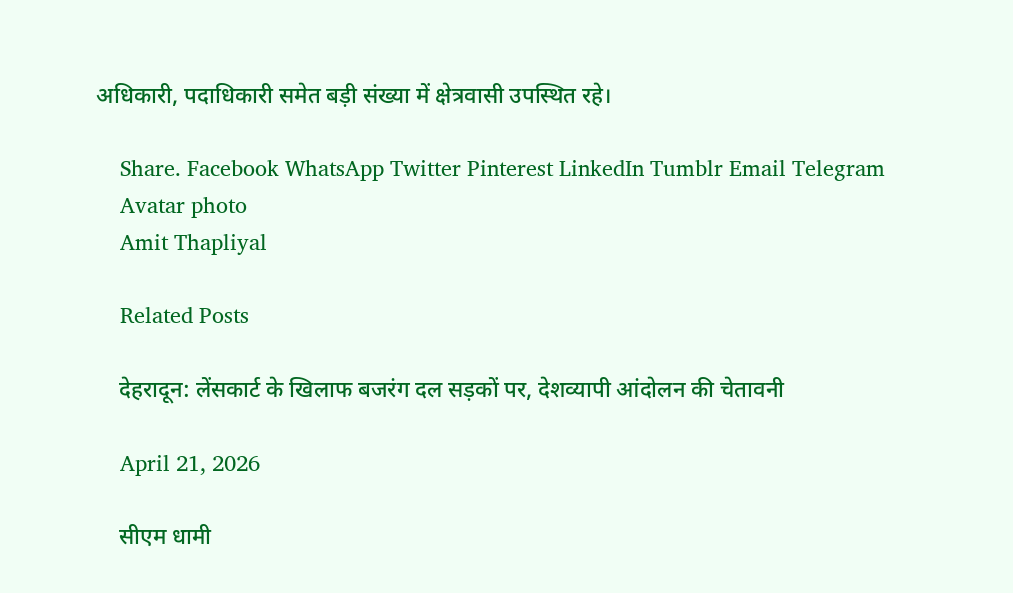अधिकारी, पदाधिकारी समेत बड़ी संख्या में क्षेत्रवासी उपस्थित रहे।

    Share. Facebook WhatsApp Twitter Pinterest LinkedIn Tumblr Email Telegram
    Avatar photo
    Amit Thapliyal

    Related Posts

    देहरादून: लेंसकार्ट के खिलाफ बजरंग दल सड़कों पर, देशव्यापी आंदोलन की चेतावनी

    April 21, 2026

    सीएम धामी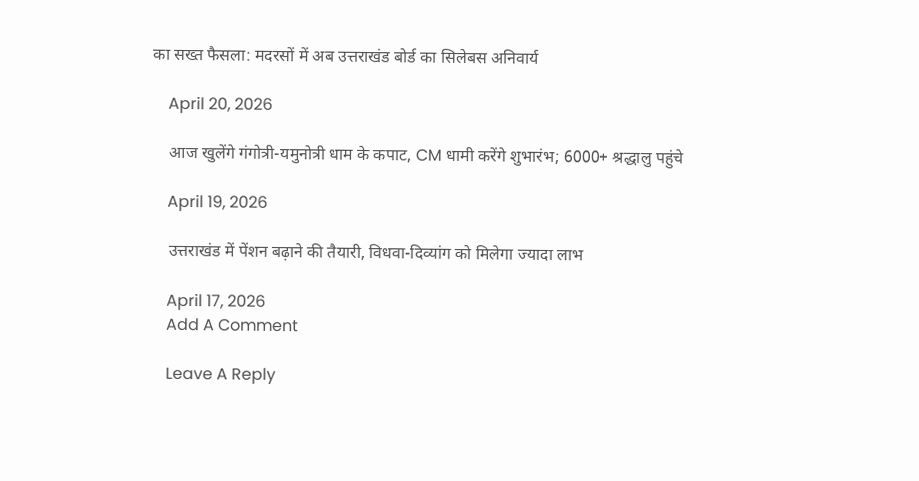का सख्त फैसला: मदरसों में अब उत्तराखंड बोर्ड का सिलेबस अनिवार्य

    April 20, 2026

    आज खुलेंगे गंगोत्री-यमुनोत्री धाम के कपाट, CM धामी करेंगे शुभारंभ; 6000+ श्रद्धालु पहुंचे

    April 19, 2026

    उत्तराखंड में पेंशन बढ़ाने की तैयारी, विधवा-दिव्यांग को मिलेगा ज्यादा लाभ

    April 17, 2026
    Add A Comment

    Leave A Reply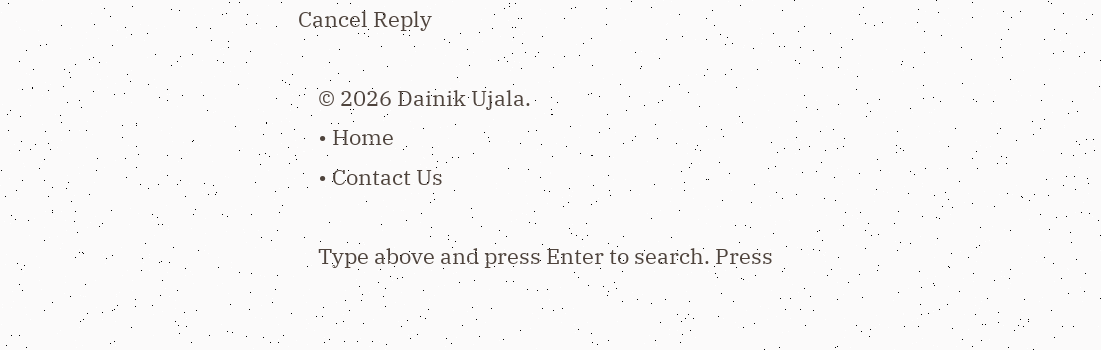Cancel Reply

    © 2026 Dainik Ujala.
    • Home
    • Contact Us

    Type above and press Enter to search. Press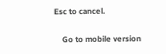Esc to cancel.

    Go to mobile version